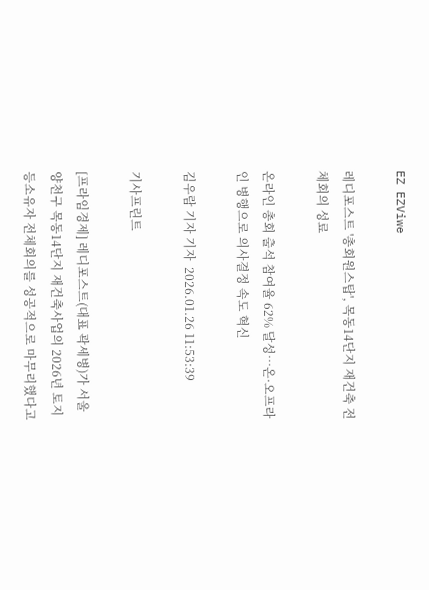EZ EZViwe

레디포스트 '총회원스탑', 목동14단지 재건축 전체회의 성료

온라인 총회 출석 참여율 62% 달성…온·오프라인 병행으로 의사결정 속도 혁신

김우람 기자 기자  2026.01.26 11:53:39

기사프린트

[프라임경제] 레디포스트(대표 곽세병)가 서울 양천구 목동14단지 재건축사업의 2026년 토지등소유자 전체회의를 성공적으로 마무리했다고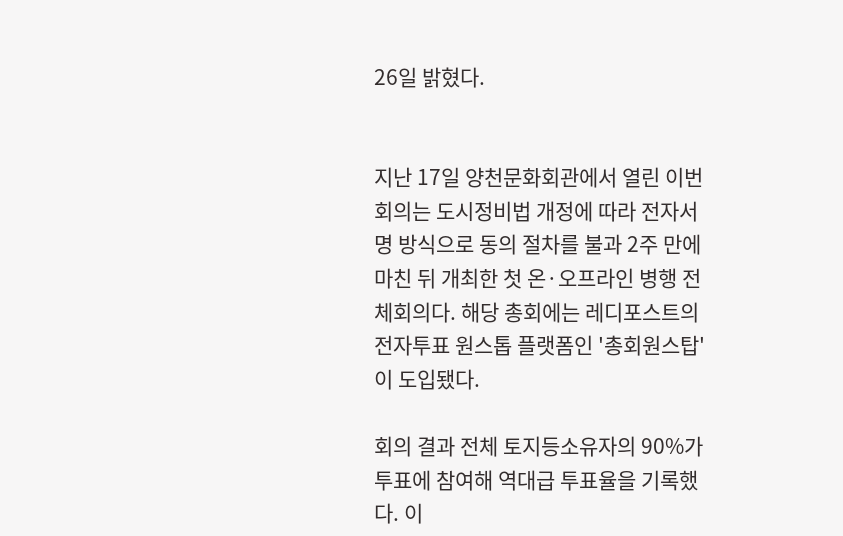26일 밝혔다.


지난 17일 양천문화회관에서 열린 이번 회의는 도시정비법 개정에 따라 전자서명 방식으로 동의 절차를 불과 2주 만에 마친 뒤 개최한 첫 온·오프라인 병행 전체회의다. 해당 총회에는 레디포스트의 전자투표 원스톱 플랫폼인 '총회원스탑'이 도입됐다.

회의 결과 전체 토지등소유자의 90%가 투표에 참여해 역대급 투표율을 기록했다. 이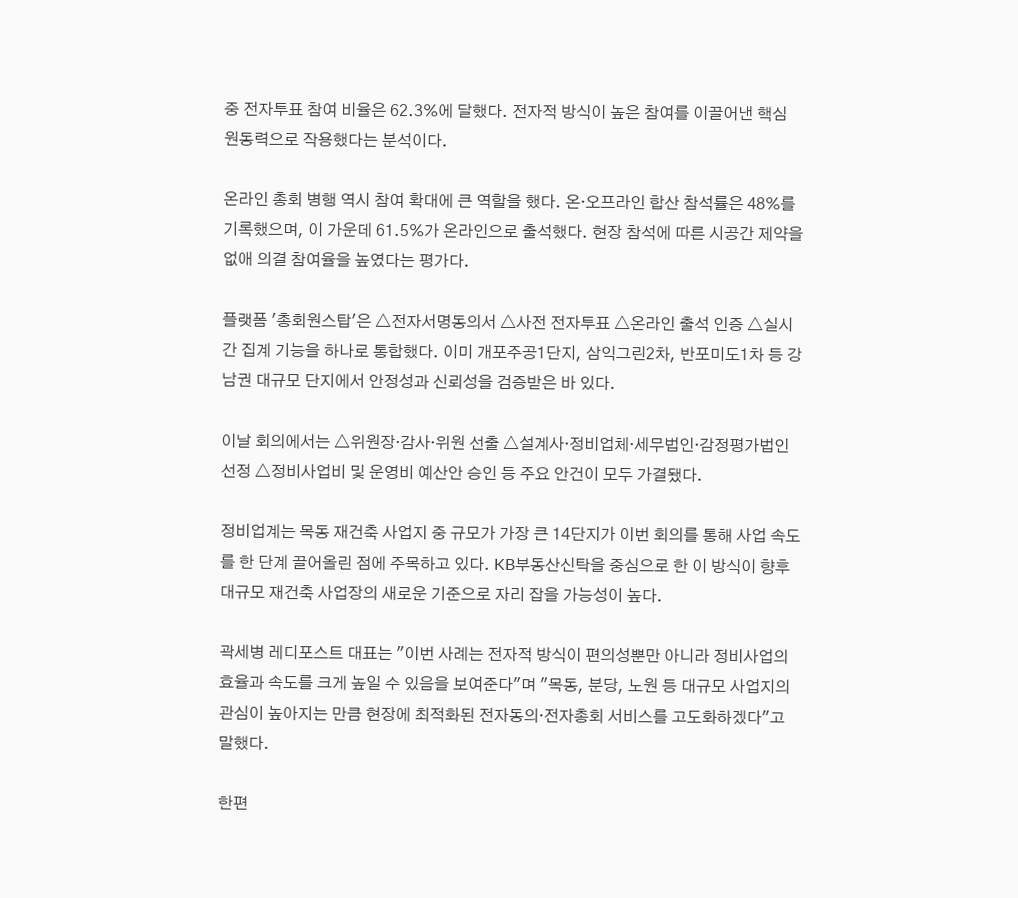중 전자투표 참여 비율은 62.3%에 달했다. 전자적 방식이 높은 참여를 이끌어낸 핵심 원동력으로 작용했다는 분석이다.

온라인 총회 병행 역시 참여 확대에 큰 역할을 했다. 온·오프라인 합산 참석률은 48%를 기록했으며, 이 가운데 61.5%가 온라인으로 출석했다. 현장 참석에 따른 시공간 제약을 없애 의결 참여율을 높였다는 평가다.

플랫폼 '총회원스탑'은 △전자서명동의서 △사전 전자투표 △온라인 출석 인증 △실시간 집계 기능을 하나로 통합했다. 이미 개포주공1단지, 삼익그린2차, 반포미도1차 등 강남권 대규모 단지에서 안정성과 신뢰성을 검증받은 바 있다.

이날 회의에서는 △위원장·감사·위원 선출 △설계사·정비업체·세무법인·감정평가법인 선정 △정비사업비 및 운영비 예산안 승인 등 주요 안건이 모두 가결됐다.

정비업계는 목동 재건축 사업지 중 규모가 가장 큰 14단지가 이번 회의를 통해 사업 속도를 한 단계 끌어올린 점에 주목하고 있다. KB부동산신탁을 중심으로 한 이 방식이 향후 대규모 재건축 사업장의 새로운 기준으로 자리 잡을 가능성이 높다.

곽세병 레디포스트 대표는 "이번 사례는 전자적 방식이 편의성뿐만 아니라 정비사업의 효율과 속도를 크게 높일 수 있음을 보여준다"며 "목동, 분당, 노원 등 대규모 사업지의 관심이 높아지는 만큼 현장에 최적화된 전자동의·전자총회 서비스를 고도화하겠다"고 말했다.

한편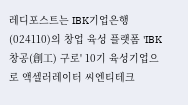레디포스트는 IBK기업은행(024110)의 창업 육성 플랫폼 'IBK창공(創工) 구로' 10기 육성기업으로 액셀러레이터 씨엔티테크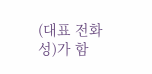(대표 전화성)가 함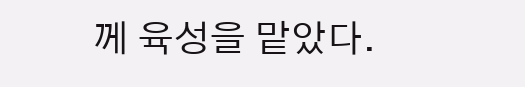께 육성을 맡았다.